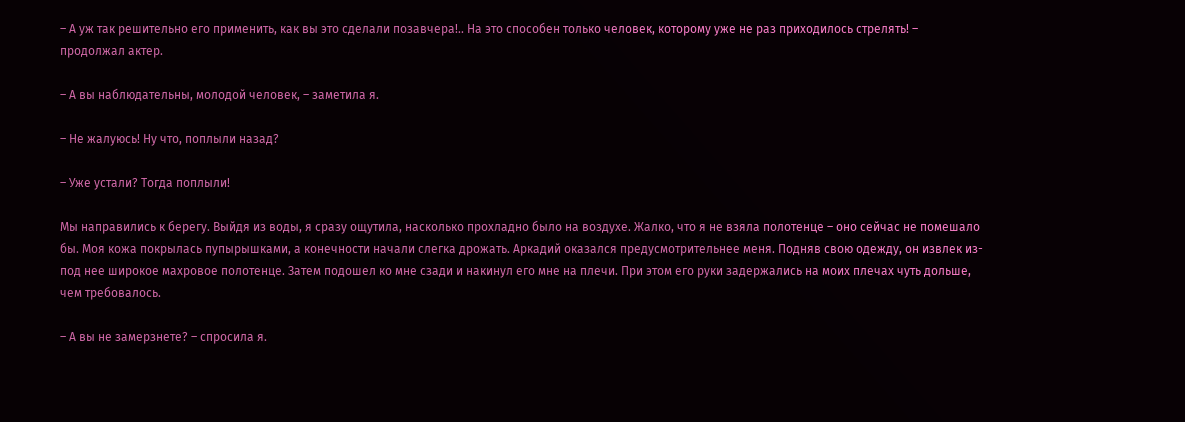– А уж так решительно его применить, как вы это сделали позавчера!.. На это способен только человек, которому уже не раз приходилось стрелять! – продолжал актер.

– А вы наблюдательны, молодой человек, – заметила я.

– Не жалуюсь! Ну что, поплыли назад?

– Уже устали? Тогда поплыли!

Мы направились к берегу. Выйдя из воды, я сразу ощутила, насколько прохладно было на воздухе. Жалко, что я не взяла полотенце – оно сейчас не помешало бы. Моя кожа покрылась пупырышками, а конечности начали слегка дрожать. Аркадий оказался предусмотрительнее меня. Подняв свою одежду, он извлек из-под нее широкое махровое полотенце. Затем подошел ко мне сзади и накинул его мне на плечи. При этом его руки задержались на моих плечах чуть дольше, чем требовалось.

– А вы не замерзнете? – спросила я.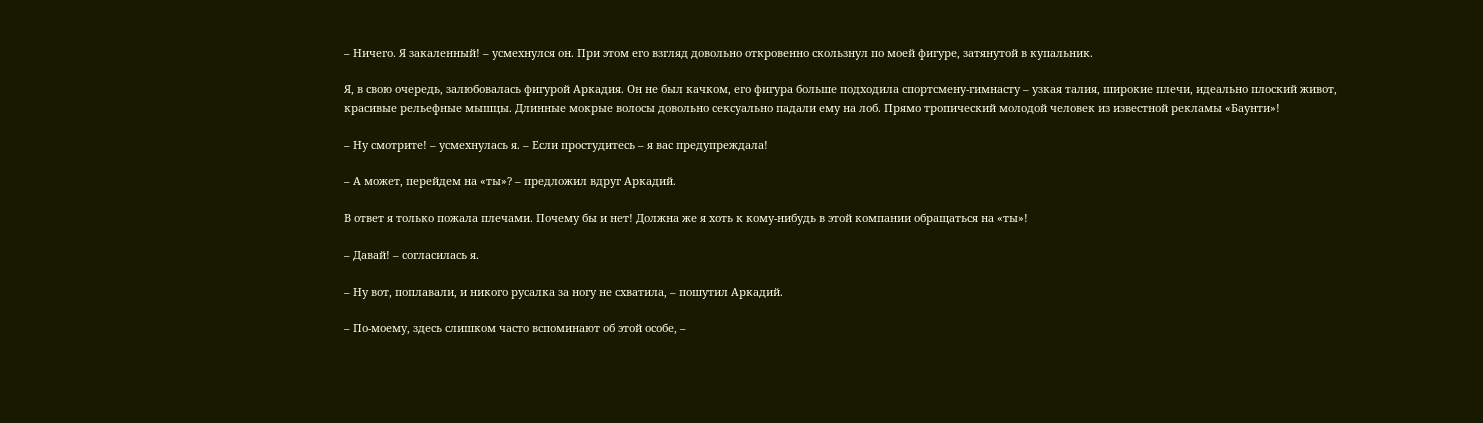– Ничего. Я закаленный! – усмехнулся он. При этом его взгляд довольно откровенно скользнул по моей фигуре, затянутой в купальник.

Я, в свою очередь, залюбовалась фигурой Аркадия. Он не был качком, его фигура больше подходила спортсмену-гимнасту – узкая талия, широкие плечи, идеально плоский живот, красивые рельефные мышцы. Длинные мокрые волосы довольно сексуально падали ему на лоб. Прямо тропический молодой человек из известной рекламы «Баунти»!

– Ну смотрите! – усмехнулась я. – Если простудитесь – я вас предупреждала!

– А может, перейдем на «ты»? – предложил вдруг Аркадий.

В ответ я только пожала плечами. Почему бы и нет! Должна же я хоть к кому-нибудь в этой компании обращаться на «ты»!

– Давай! – согласилась я.

– Ну вот, поплавали, и никого русалка за ногу не схватила, – пошутил Аркадий.

– По-моему, здесь слишком часто вспоминают об этой особе, –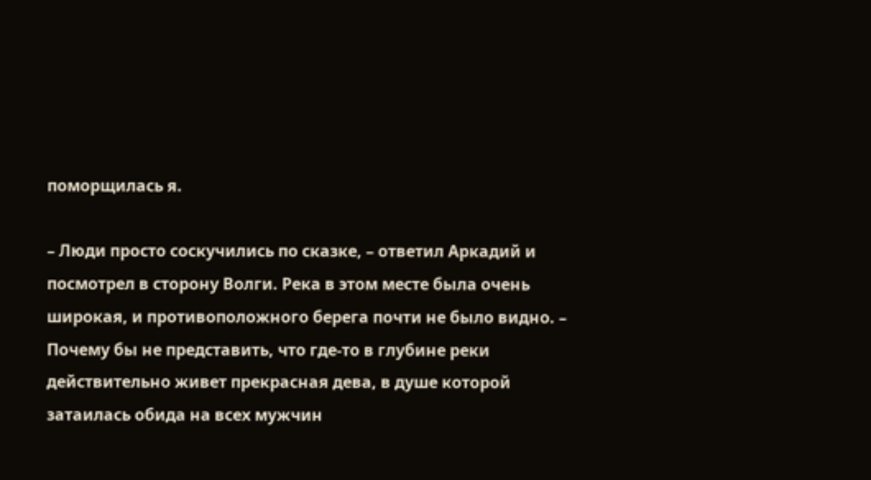поморщилась я.

– Люди просто соскучились по сказке, – ответил Аркадий и посмотрел в сторону Волги. Река в этом месте была очень широкая, и противоположного берега почти не было видно. – Почему бы не представить, что где-то в глубине реки действительно живет прекрасная дева, в душе которой затаилась обида на всех мужчин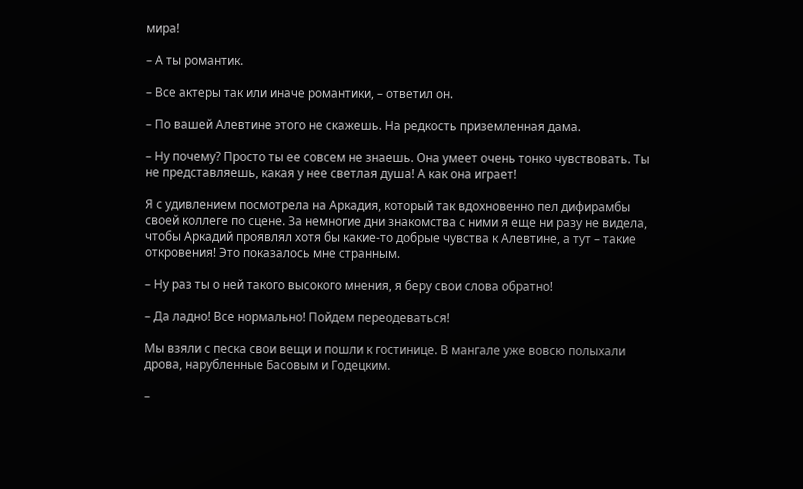мира!

– А ты романтик.

– Все актеры так или иначе романтики, – ответил он.

– По вашей Алевтине этого не скажешь. На редкость приземленная дама.

– Ну почему? Просто ты ее совсем не знаешь. Она умеет очень тонко чувствовать. Ты не представляешь, какая у нее светлая душа! А как она играет!

Я с удивлением посмотрела на Аркадия, который так вдохновенно пел дифирамбы своей коллеге по сцене. За немногие дни знакомства с ними я еще ни разу не видела, чтобы Аркадий проявлял хотя бы какие-то добрые чувства к Алевтине, а тут – такие откровения! Это показалось мне странным.

– Ну раз ты о ней такого высокого мнения, я беру свои слова обратно!

– Да ладно! Все нормально! Пойдем переодеваться!

Мы взяли с песка свои вещи и пошли к гостинице. В мангале уже вовсю полыхали дрова, нарубленные Басовым и Годецким.

–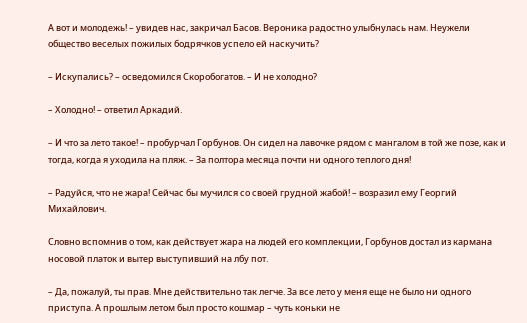А вот и молодежь! – увидев нас, закричал Басов. Вероника радостно улыбнулась нам. Неужели общество веселых пожилых бодрячков успело ей наскучить?

– Искупались? – осведомился Скоробогатов. – И не холодно?

– Холодно! – ответил Аркадий.

– И что за лето такое! – пробурчал Горбунов. Он сидел на лавочке рядом с мангалом в той же позе, как и тогда, когда я уходила на пляж. – За полтора месяца почти ни одного теплого дня!

– Радуйся, что не жара! Сейчас бы мучился со своей грудной жабой! – возразил ему Георгий Михайлович.

Словно вспомнив о том, как действует жара на людей его комплекции, Горбунов достал из кармана носовой платок и вытер выступивший на лбу пот.

– Да, пожалуй, ты прав. Мне действительно так легче. За все лето у меня еще не было ни одного приступа. А прошлым летом был просто кошмар – чуть коньки не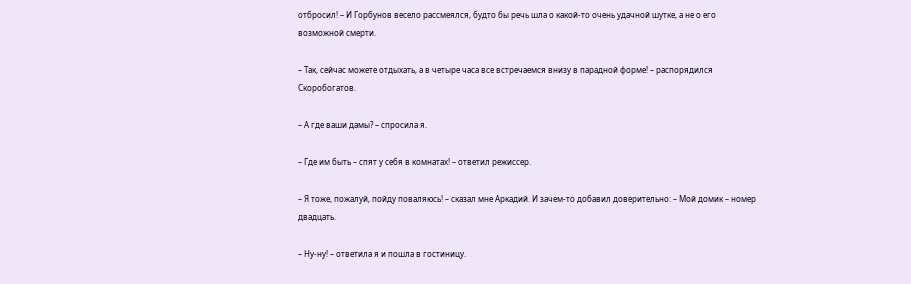отбросил! – И Горбунов весело рассмеялся, будто бы речь шла о какой-то очень удачной шутке, а не о его возможной смерти.

– Так, сейчас можете отдыхать, а в четыре часа все встречаемся внизу в парадной форме! – распорядился Скоробогатов.

– А где ваши дамы? – спросила я.

– Где им быть – спят у себя в комнатах! – ответил режиссер.

– Я тоже, пожалуй, пойду поваляюсь! – сказал мне Аркадий. И зачем-то добавил доверительно: – Мой домик – номер двадцать.

– Ну-ну! – ответила я и пошла в гостиницу.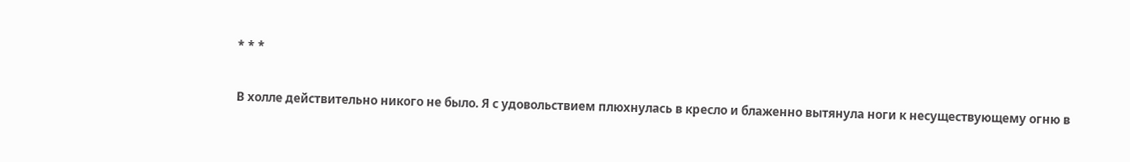* * *

В холле действительно никого не было. Я с удовольствием плюхнулась в кресло и блаженно вытянула ноги к несуществующему огню в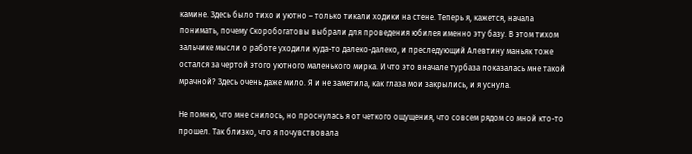камине. Здесь было тихо и уютно – только тикали ходики на стене. Теперь я, кажется, начала понимать, почему Скоробогатовы выбрали для проведения юбилея именно эту базу. В этом тихом зальчике мысли о работе уходили куда-то далеко-далеко, и преследующий Алевтину маньяк тоже остался за чертой этого уютного маленького мирка. И что это вначале турбаза показалась мне такой мрачной? Здесь очень даже мило. Я и не заметила, как глаза мои закрылись, и я уснула.

Не помню, что мне снилось, но проснулась я от четкого ощущения, что совсем рядом со мной кто-то прошел. Так близко, что я почувствовала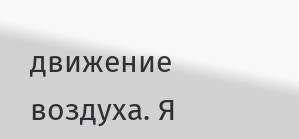движение воздуха. Я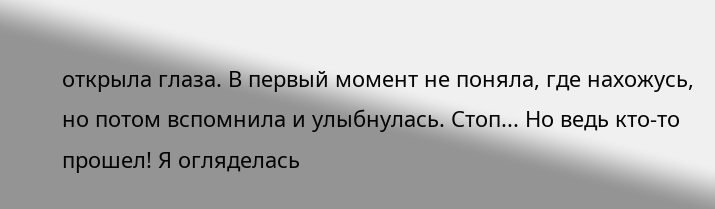открыла глаза. В первый момент не поняла, где нахожусь, но потом вспомнила и улыбнулась. Стоп... Но ведь кто-то прошел! Я огляделась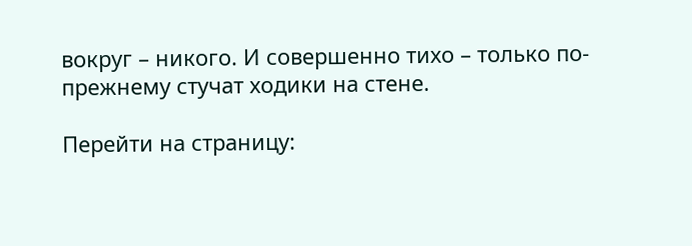вокруг – никого. И совершенно тихо – только по-прежнему стучат ходики на стене.

Перейти на страницу: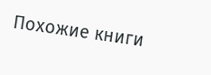Похожие книги